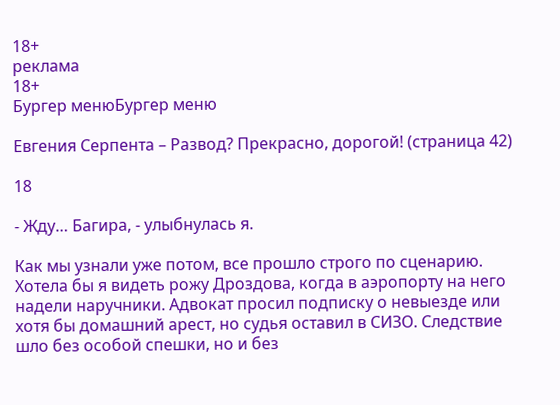18+
реклама
18+
Бургер менюБургер меню

Евгения Серпента – Развод? Прекрасно, дорогой! (страница 42)

18

- Жду… Багира, - улыбнулась я.

Как мы узнали уже потом, все прошло строго по сценарию. Хотела бы я видеть рожу Дроздова, когда в аэропорту на него надели наручники. Адвокат просил подписку о невыезде или хотя бы домашний арест, но судья оставил в СИЗО. Следствие шло без особой спешки, но и без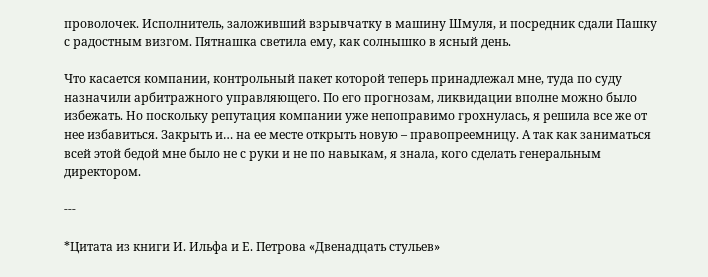проволочек. Исполнитель, заложивший взрывчатку в машину Шмуля, и посредник сдали Пашку с радостным визгом. Пятнашка светила ему, как солнышко в ясный день.

Что касается компании, контрольный пакет которой теперь принадлежал мне, туда по суду назначили арбитражного управляющего. По его прогнозам, ликвидации вполне можно было избежать. Но поскольку репутация компании уже непоправимо грохнулась, я решила все же от нее избавиться. Закрыть и… на ее месте открыть новую – правопреемницу. А так как заниматься всей этой бедой мне было не с руки и не по навыкам, я знала, кого сделать генеральным директором.

---

*Цитата из книги И. Ильфа и Е. Петрова «Двенадцать стульев»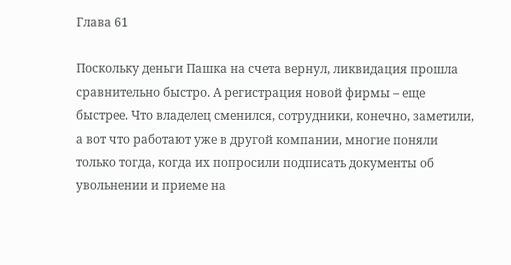Глава 61

Поскольку деньги Пашка на счета вернул, ликвидация прошла сравнительно быстро. А регистрация новой фирмы – еще быстрее. Что владелец сменился, сотрудники, конечно, заметили, а вот что работают уже в другой компании, многие поняли только тогда, когда их попросили подписать документы об увольнении и приеме на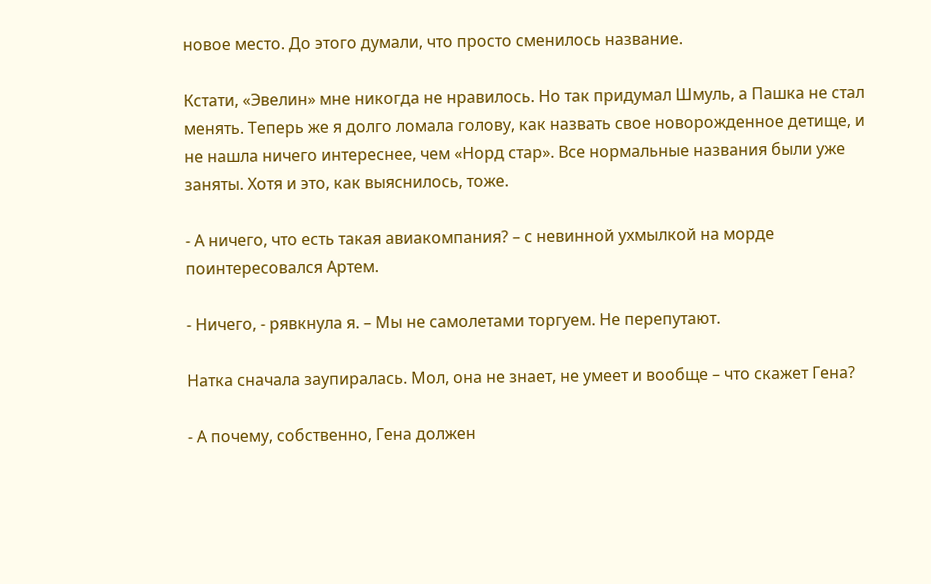новое место. До этого думали, что просто сменилось название.

Кстати, «Эвелин» мне никогда не нравилось. Но так придумал Шмуль, а Пашка не стал менять. Теперь же я долго ломала голову, как назвать свое новорожденное детище, и не нашла ничего интереснее, чем «Норд стар». Все нормальные названия были уже заняты. Хотя и это, как выяснилось, тоже.

- А ничего, что есть такая авиакомпания? – с невинной ухмылкой на морде поинтересовался Артем.

- Ничего, - рявкнула я. – Мы не самолетами торгуем. Не перепутают.

Натка сначала заупиралась. Мол, она не знает, не умеет и вообще – что скажет Гена?

- А почему, собственно, Гена должен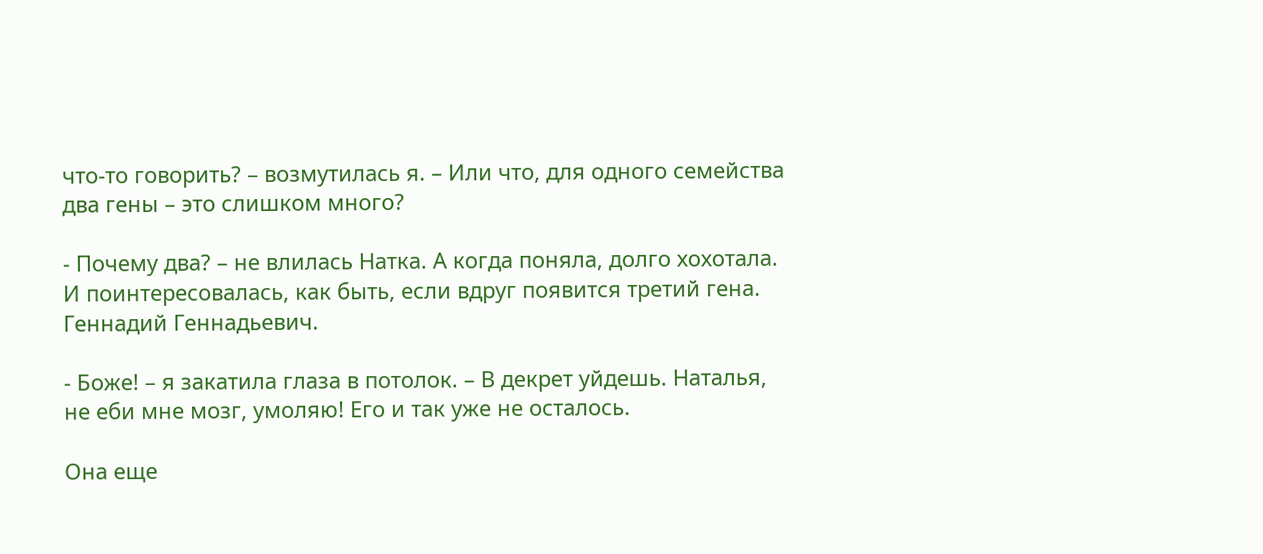что-то говорить? – возмутилась я. – Или что, для одного семейства два гены – это слишком много?

- Почему два? – не влилась Натка. А когда поняла, долго хохотала. И поинтересовалась, как быть, если вдруг появится третий гена. Геннадий Геннадьевич.

- Боже! – я закатила глаза в потолок. – В декрет уйдешь. Наталья, не еби мне мозг, умоляю! Его и так уже не осталось.

Она еще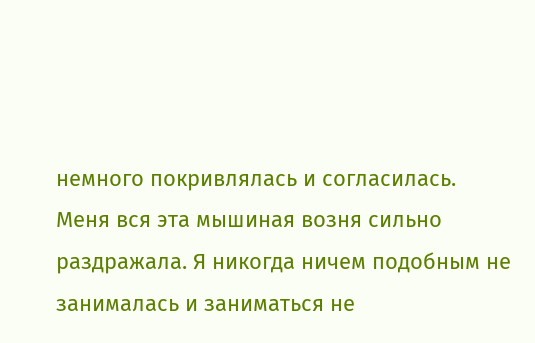немного покривлялась и согласилась. Меня вся эта мышиная возня сильно раздражала. Я никогда ничем подобным не занималась и заниматься не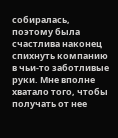собиралась, поэтому была счастлива наконец спихнуть компанию в чьи-то заботливые руки. Мне вполне хватало того, чтобы получать от нее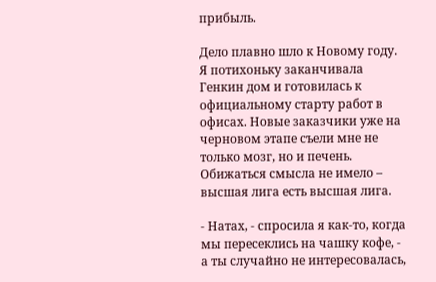прибыль.

Дело плавно шло к Новому году. Я потихоньку заканчивала Генкин дом и готовилась к официальному старту работ в офисах. Новые заказчики уже на черновом этапе съели мне не только мозг, но и печень. Обижаться смысла не имело – высшая лига есть высшая лига.

- Натах, - спросила я как-то, когда мы пересеклись на чашку кофе, - а ты случайно не интересовалась,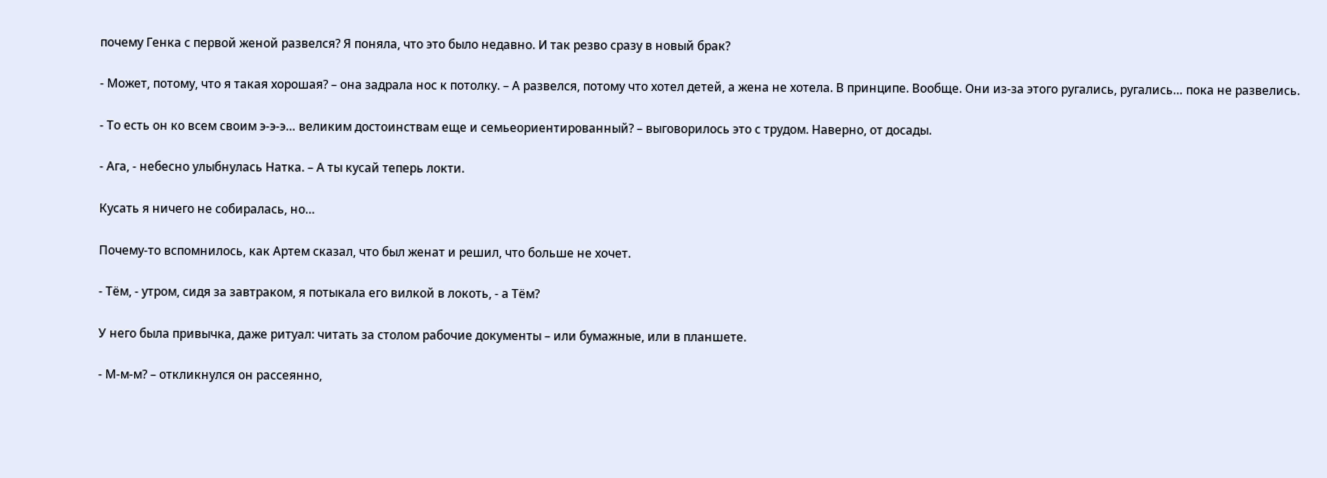почему Генка с первой женой развелся? Я поняла, что это было недавно. И так резво сразу в новый брак?

- Может, потому, что я такая хорошая? – она задрала нос к потолку. – А развелся, потому что хотел детей, а жена не хотела. В принципе. Вообще. Они из-за этого ругались, ругались… пока не развелись.

- То есть он ко всем своим э-э-э… великим достоинствам еще и семьеориентированный? – выговорилось это с трудом. Наверно, от досады.

- Ага, - небесно улыбнулась Натка. – А ты кусай теперь локти.

Кусать я ничего не собиралась, но…

Почему-то вспомнилось, как Артем сказал, что был женат и решил, что больше не хочет.

- Тём, - утром, сидя за завтраком, я потыкала его вилкой в локоть, - а Тём?

У него была привычка, даже ритуал: читать за столом рабочие документы – или бумажные, или в планшете.

- М-м-м? – откликнулся он рассеянно,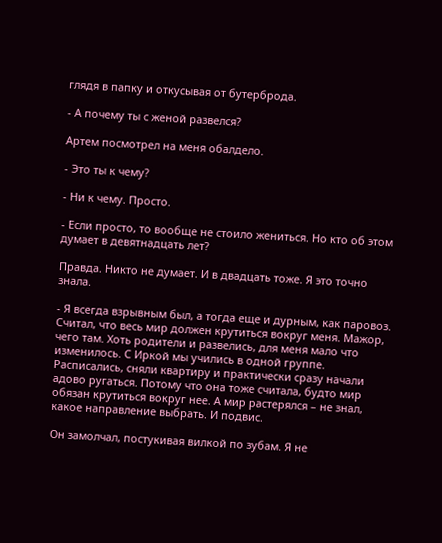глядя в папку и откусывая от бутерброда.

- А почему ты с женой развелся?

Артем посмотрел на меня обалдело.

- Это ты к чему?

- Ни к чему. Просто.

- Если просто, то вообще не стоило жениться. Но кто об этом думает в девятнадцать лет?

Правда. Никто не думает. И в двадцать тоже. Я это точно знала.

- Я всегда взрывным был, а тогда еще и дурным, как паровоз. Считал, что весь мир должен крутиться вокруг меня. Мажор, чего там. Хоть родители и развелись, для меня мало что изменилось. С Иркой мы учились в одной группе. Расписались, сняли квартиру и практически сразу начали адово ругаться. Потому что она тоже считала, будто мир обязан крутиться вокруг нее. А мир растерялся – не знал, какое направление выбрать. И подвис.

Он замолчал, постукивая вилкой по зубам. Я не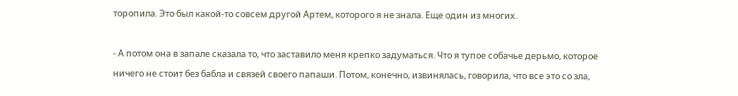торопила. Это был какой-то совсем другой Артем, которого я не знала. Еще один из многих.

- А потом она в запале сказала то, что заставило меня крепко задуматься. Что я тупое собачье дерьмо, которое ничего не стоит без бабла и связей своего папаши. Потом, конечно, извинялась, говорила, что все это со зла,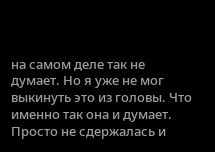на самом деле так не думает. Но я уже не мог выкинуть это из головы. Что именно так она и думает. Просто не сдержалась и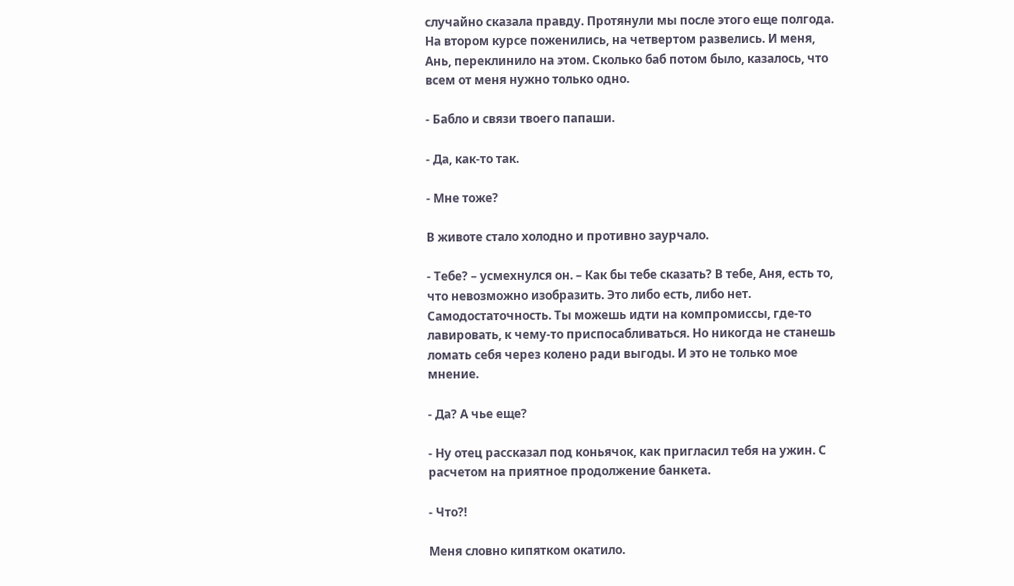случайно сказала правду. Протянули мы после этого еще полгода. На втором курсе поженились, на четвертом развелись. И меня, Ань, переклинило на этом. Сколько баб потом было, казалось, что всем от меня нужно только одно.

- Бабло и связи твоего папаши.

- Да, как-то так.

- Мне тоже?

В животе стало холодно и противно заурчало.

- Тебе? – усмехнулся он. – Как бы тебе сказать? В тебе, Аня, есть то, что невозможно изобразить. Это либо есть, либо нет. Самодостаточность. Ты можешь идти на компромиссы, где-то лавировать, к чему-то приспосабливаться. Но никогда не станешь ломать себя через колено ради выгоды. И это не только мое мнение.

- Да? А чье еще?

- Ну отец рассказал под коньячок, как пригласил тебя на ужин. С расчетом на приятное продолжение банкета.

- Что?!

Меня словно кипятком окатило.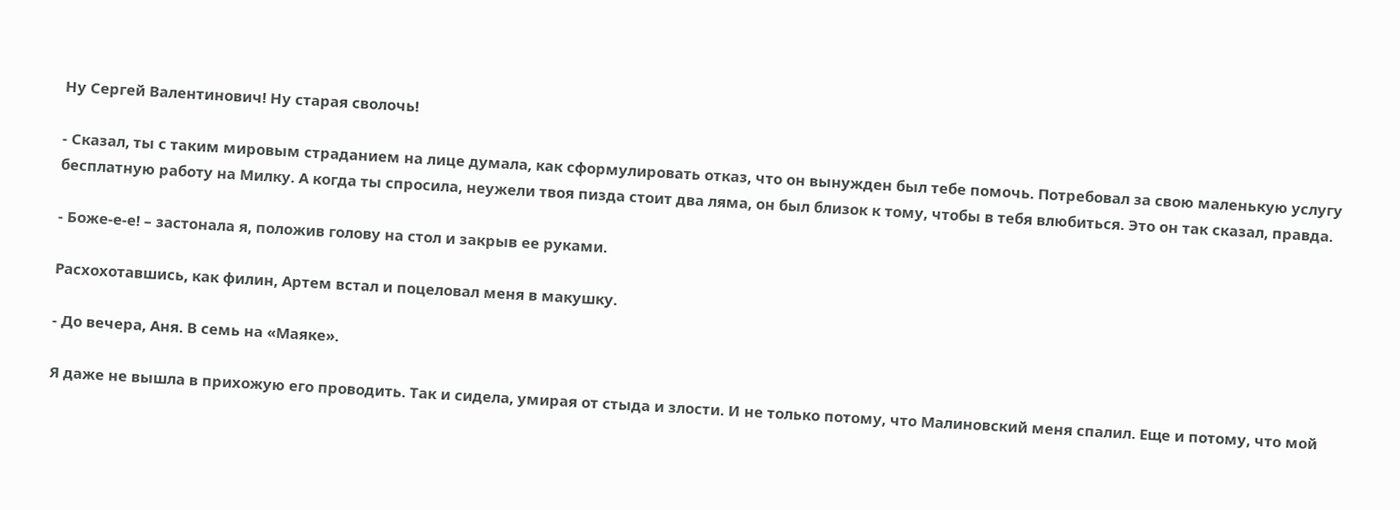Ну Сергей Валентинович! Ну старая сволочь!

- Сказал, ты с таким мировым страданием на лице думала, как сформулировать отказ, что он вынужден был тебе помочь. Потребовал за свою маленькую услугу бесплатную работу на Милку. А когда ты спросила, неужели твоя пизда стоит два ляма, он был близок к тому, чтобы в тебя влюбиться. Это он так сказал, правда.

- Боже-е-е! – застонала я, положив голову на стол и закрыв ее руками.

Расхохотавшись, как филин, Артем встал и поцеловал меня в макушку.

- До вечера, Аня. В семь на «Маяке».

Я даже не вышла в прихожую его проводить. Так и сидела, умирая от стыда и злости. И не только потому, что Малиновский меня спалил. Еще и потому, что мой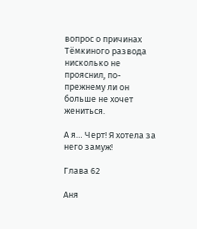вопрос о причинах Тёмкиного развода нисколько не прояснил, по-прежнему ли он больше не хочет жениться.

А я… Черт! Я хотела за него замуж!

Глава 62

Аня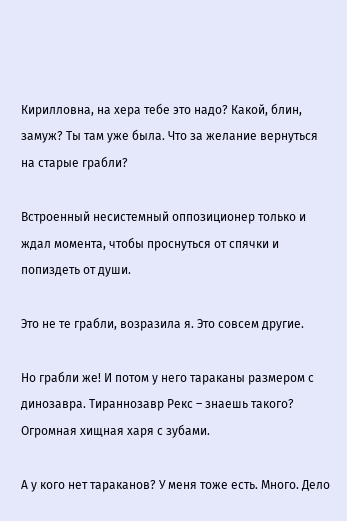Кирилловна, на хера тебе это надо? Какой, блин, замуж? Ты там уже была. Что за желание вернуться на старые грабли?

Встроенный несистемный оппозиционер только и ждал момента, чтобы проснуться от спячки и попиздеть от души.

Это не те грабли, возразила я. Это совсем другие.

Но грабли же! И потом у него тараканы размером с динозавра. Тираннозавр Рекс – знаешь такого? Огромная хищная харя с зубами.

А у кого нет тараканов? У меня тоже есть. Много. Дело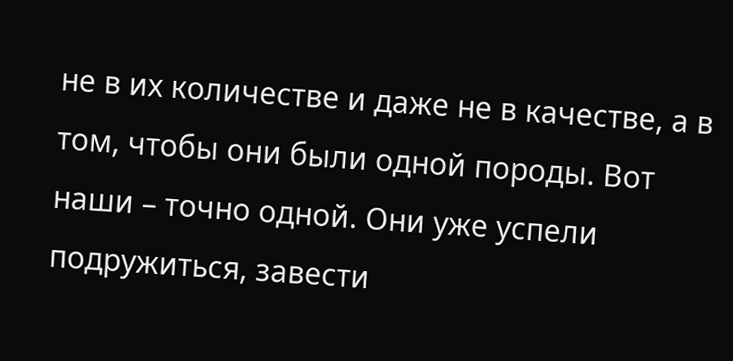не в их количестве и даже не в качестве, а в том, чтобы они были одной породы. Вот наши – точно одной. Они уже успели подружиться, завести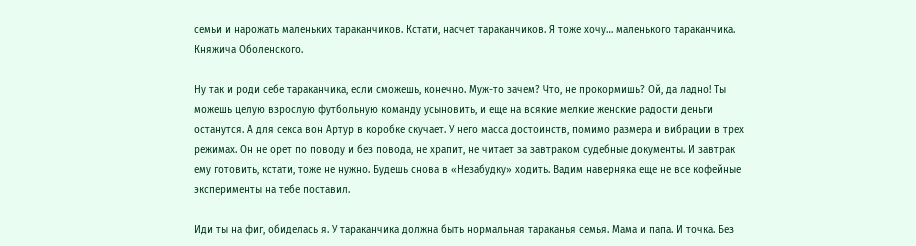семьи и нарожать маленьких тараканчиков. Кстати, насчет тараканчиков. Я тоже хочу… маленького тараканчика. Княжича Оболенского.

Ну так и роди себе тараканчика, если сможешь, конечно. Муж-то зачем? Что, не прокормишь? Ой, да ладно! Ты можешь целую взрослую футбольную команду усыновить, и еще на всякие мелкие женские радости деньги останутся. А для секса вон Артур в коробке скучает. У него масса достоинств, помимо размера и вибрации в трех режимах. Он не орет по поводу и без повода, не храпит, не читает за завтраком судебные документы. И завтрак ему готовить, кстати, тоже не нужно. Будешь снова в «Незабудку» ходить. Вадим наверняка еще не все кофейные эксперименты на тебе поставил.

Иди ты на фиг, обиделась я. У тараканчика должна быть нормальная тараканья семья. Мама и папа. И точка. Без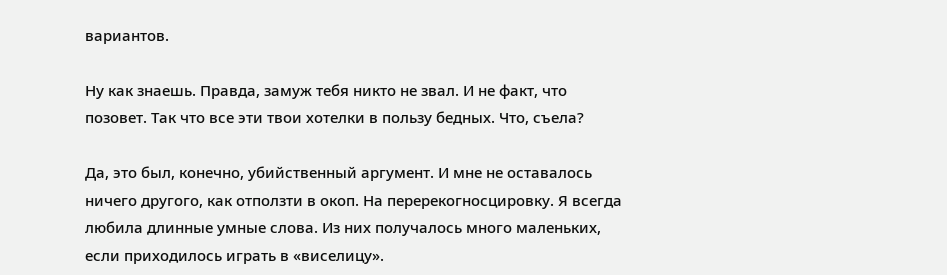вариантов.

Ну как знаешь. Правда, замуж тебя никто не звал. И не факт, что позовет. Так что все эти твои хотелки в пользу бедных. Что, съела?

Да, это был, конечно, убийственный аргумент. И мне не оставалось ничего другого, как отползти в окоп. На перерекогносцировку. Я всегда любила длинные умные слова. Из них получалось много маленьких, если приходилось играть в «виселицу».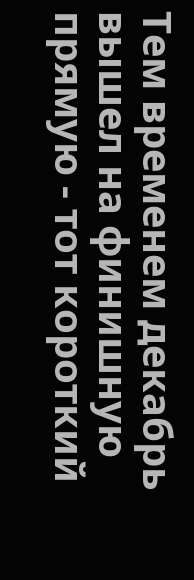Тем временем декабрь вышел на финишную прямую - тот короткий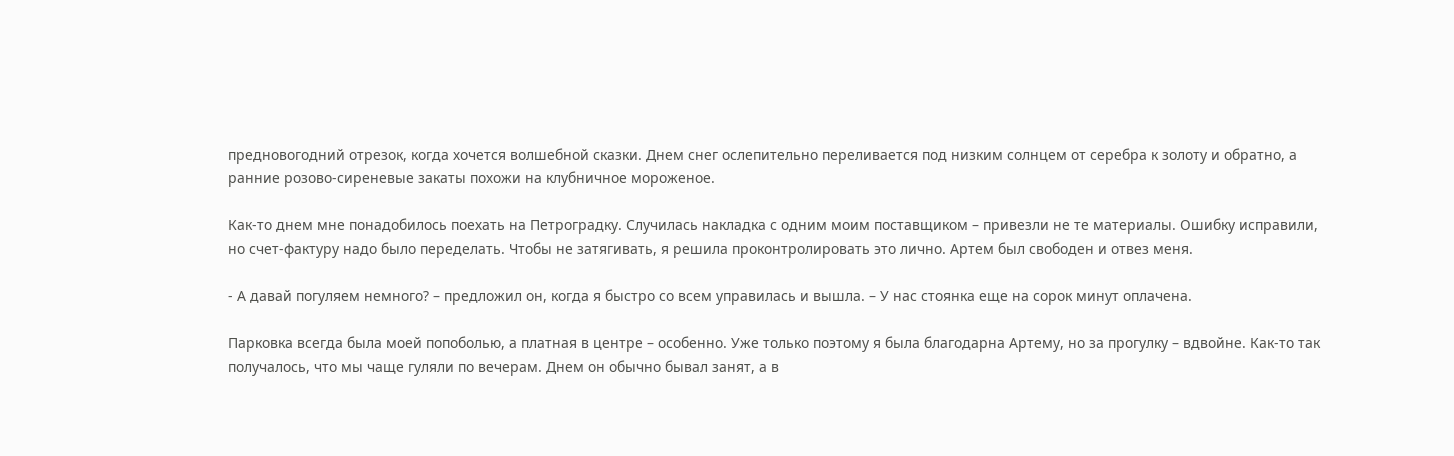предновогодний отрезок, когда хочется волшебной сказки. Днем снег ослепительно переливается под низким солнцем от серебра к золоту и обратно, а ранние розово-сиреневые закаты похожи на клубничное мороженое.

Как-то днем мне понадобилось поехать на Петроградку. Случилась накладка с одним моим поставщиком – привезли не те материалы. Ошибку исправили, но счет-фактуру надо было переделать. Чтобы не затягивать, я решила проконтролировать это лично. Артем был свободен и отвез меня.

- А давай погуляем немного? – предложил он, когда я быстро со всем управилась и вышла. – У нас стоянка еще на сорок минут оплачена.

Парковка всегда была моей попоболью, а платная в центре – особенно. Уже только поэтому я была благодарна Артему, но за прогулку – вдвойне. Как-то так получалось, что мы чаще гуляли по вечерам. Днем он обычно бывал занят, а в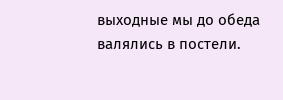выходные мы до обеда валялись в постели.